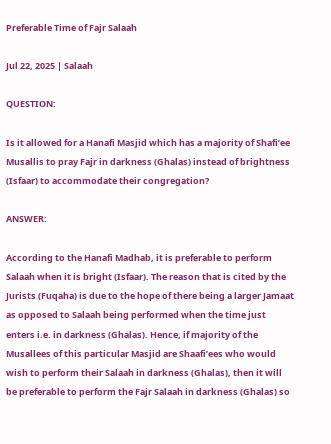Preferable Time of Fajr Salaah

Jul 22, 2025 | Salaah

QUESTION:

Is it allowed for a Hanafi Masjid which has a majority of Shafi’ee Musallis to pray Fajr in darkness (Ghalas) instead of brightness (Isfaar) to accommodate their congregation?

ANSWER:

According to the Hanafi Madhab, it is preferable to perform Salaah when it is bright (Isfaar). The reason that is cited by the Jurists (Fuqaha) is due to the hope of there being a larger Jamaat as opposed to Salaah being performed when the time just enters i.e. in darkness (Ghalas). Hence, if majority of the Musallees of this particular Masjid are Shaafi’ees who would wish to perform their Salaah in darkness (Ghalas), then it will be preferable to perform the Fajr Salaah in darkness (Ghalas) so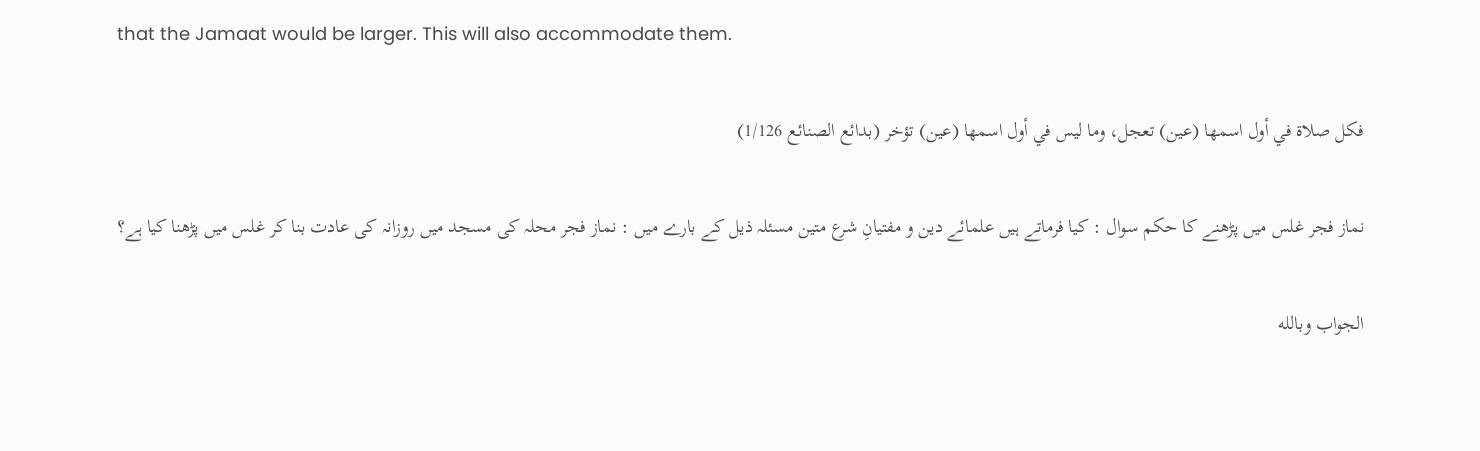that the Jamaat would be larger. This will also accommodate them.

فكل صلاة في أول اسمها (عين) تعجل، وما ليس في أول اسمها (عين) تؤخر (بدائع الصنائع 1/126)

نماز فجر غلس میں پڑھنے کا حکم سوال : کیا فرماتے ہیں علمائے دین و مفتیانِ شرع متین مسئلہ ذیل کے بارے میں : نماز فجر محلہ کی مسجد میں روزانہ کی عادت بنا کر غلس میں پڑھنا کیا ہے؟

الجواب وبالله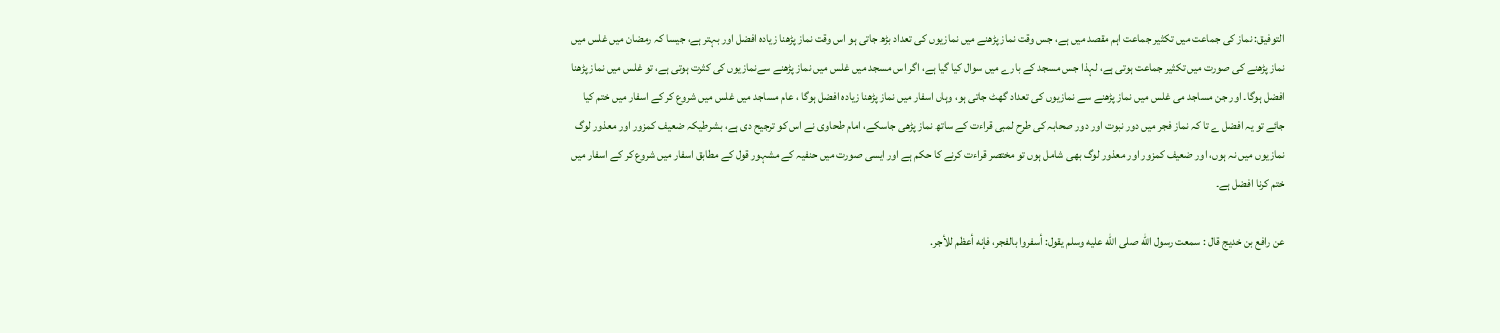التوفيق: نماز کی جماعت میں تکثیر جماعت اہم مقصد میں ہے، جس وقت نماز پڑھنے میں نمازیوں کی تعداد بڑھ جاتی ہو اس وقت نماز پڑھنا زیادہ افضل اور بہتر ہے، جیسا کہ رمضان میں غلس میں نماز پڑھنے کی صورت میں تکثیر جماعت ہوتی ہے، لہذا جس مسجد کے بارے میں سوال کیا گیا ہے، اگر اس مسجد میں غلس میں نماز پڑھنے سےنمازیوں کی کثرت ہوتی ہے، تو غلس میں نماز پڑھنا افضل ہوگا۔ اور جن مساجد می غلس میں نماز پڑھنے سے نمازیوں کی تعداد گھٹ جاتی ہو، وہاں اسفار میں نماز پڑھنا زیادہ افضل ہوگا ، عام مساجد میں غلس میں شروع کر کے اسفار میں ختم کیا جائے تو یہ افضل ے تا کہ نماز فجر میں دور نبوت اور دور صحابہ کی طرح لمبی قراءت کے ساتھ نماز پڑھی جاسکے، امام طحاوی نے اس کو ترجیح دی ہے، بشرطیکہ ضعیف کمزور اور معذور لوگ نمازیوں میں نہ ہوں، اور ضعیف کمزور اور معذور لوگ بھی شامل ہوں تو مختصر قراءت کرنے کا حکم ہے اور ایسی صورت میں حنفیہ کے مشہور قول کے مطابق اسفار میں شروع کر کے اسفار میں ختم کرنا افضل ہے۔

عن رافع بن خديج قال : سمعت رسول الله صلى الله عليه وسلم يقول: أسفروا بالفجر، فإنه أعظم للأجر.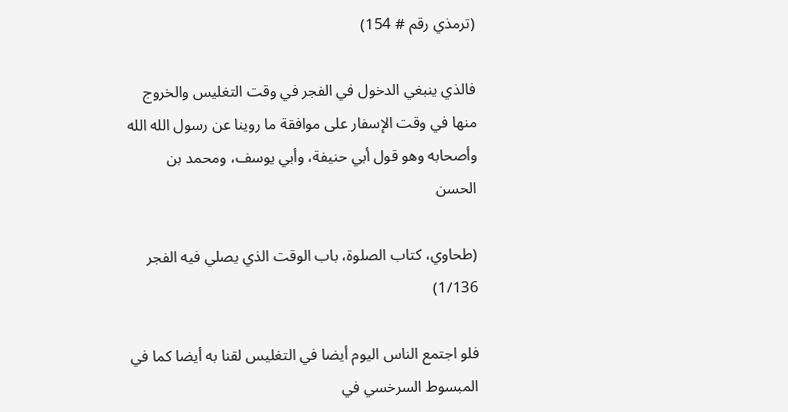(ترمذي رقم # 154)

فالذي ينبغي الدخول في الفجر في وقت التغليس والخروج منها في وقت الإسفار على موافقة ما روينا عن رسول الله الله وأصحابه وهو قول أبي حنيفة، وأبي يوسف، ومحمد بن الحسن

(طحاوي، كتاب الصلوة، باب الوقت الذي يصلي فيه الفجر 1/136)

فلو اجتمع الناس اليوم أيضا في التغليس لقنا به أيضا كما في المبسوط السرخسي في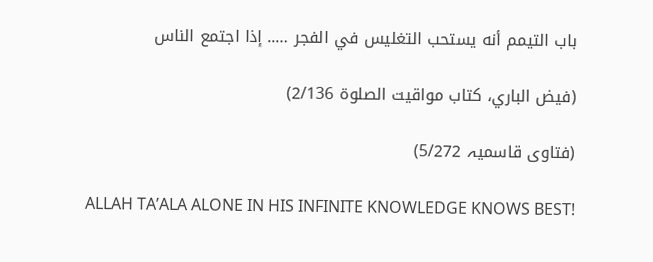باب التيمم أنه يستحب التغليس في الفجر ….. إذا اجتمع الناس

(فیض الباري، كتاب مواقيت الصلوة 2/136)

(فتاوی قاسميہ 5/272)

 ALLAH TA’ALA ALONE IN HIS INFINITE KNOWLEDGE KNOWS BEST!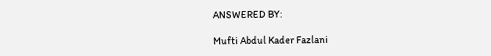ANSWERED BY:

Mufti Abdul Kader Fazlani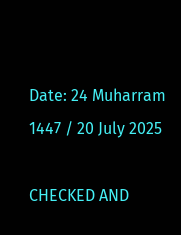Date: 24 Muharram 1447 / 20 July 2025

CHECKED AND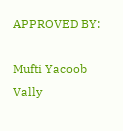APPROVED BY:

Mufti Yacoob Vally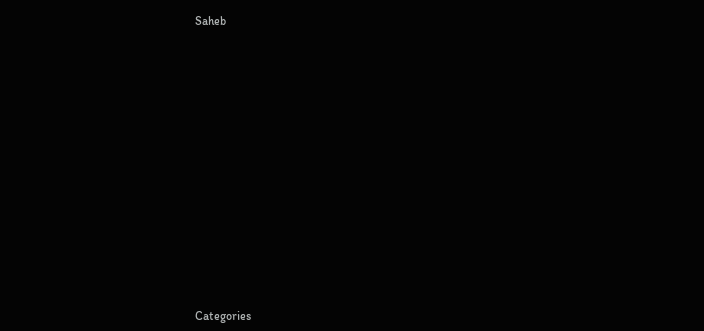Saheb

















Categories